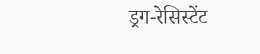ड्रग-रेसिस्टेंट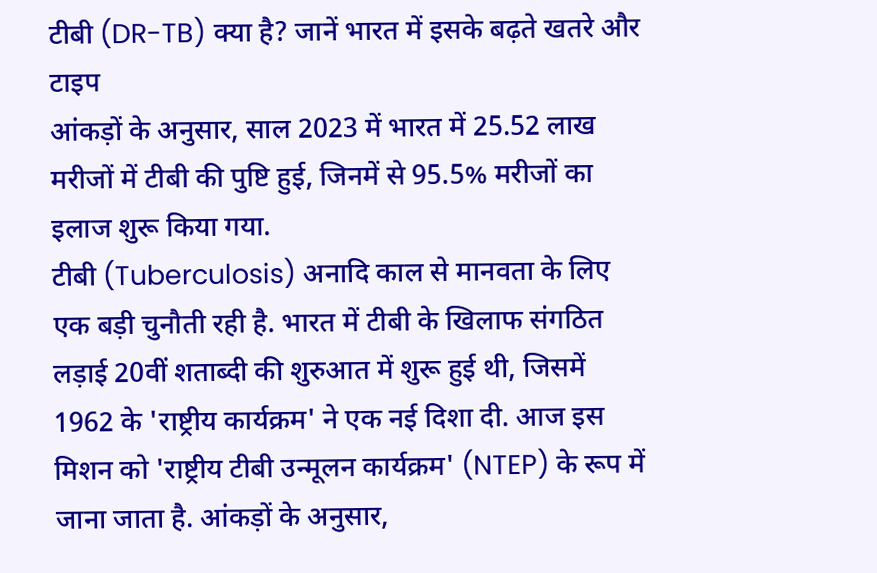टीबी (DR-TB) क्या है? जानें भारत में इसके बढ़ते खतरे और टाइप
आंकड़ों के अनुसार, साल 2023 में भारत में 25.52 लाख मरीजों में टीबी की पुष्टि हुई, जिनमें से 95.5% मरीजों का इलाज शुरू किया गया.
टीबी (Tuberculosis) अनादि काल से मानवता के लिए एक बड़ी चुनौती रही है. भारत में टीबी के खिलाफ संगठित लड़ाई 20वीं शताब्दी की शुरुआत में शुरू हुई थी, जिसमें 1962 के 'राष्ट्रीय कार्यक्रम' ने एक नई दिशा दी. आज इस मिशन को 'राष्ट्रीय टीबी उन्मूलन कार्यक्रम' (NTEP) के रूप में जाना जाता है. आंकड़ों के अनुसार,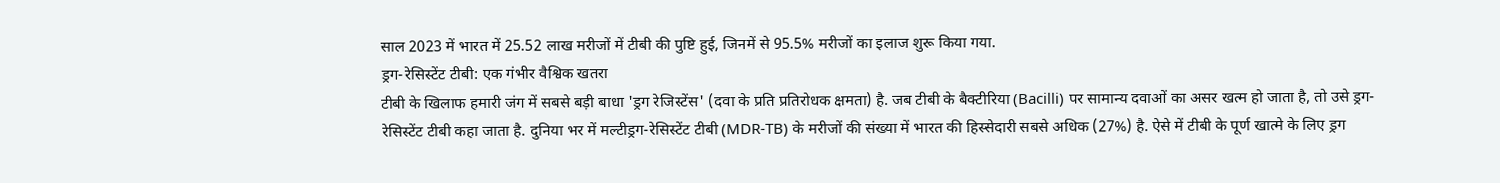साल 2023 में भारत में 25.52 लाख मरीजों में टीबी की पुष्टि हुई, जिनमें से 95.5% मरीजों का इलाज शुरू किया गया.
ड्रग-रेसिस्टेंट टीबी: एक गंभीर वैश्विक खतरा
टीबी के खिलाफ हमारी जंग में सबसे बड़ी बाधा 'ड्रग रेजिस्टेंस' (दवा के प्रति प्रतिरोधक क्षमता) है. जब टीबी के बैक्टीरिया (Bacilli) पर सामान्य दवाओं का असर खत्म हो जाता है, तो उसे ड्रग-रेसिस्टेंट टीबी कहा जाता है. दुनिया भर में मल्टीड्रग-रेसिस्टेंट टीबी (MDR-TB) के मरीजों की संख्या में भारत की हिस्सेदारी सबसे अधिक (27%) है. ऐसे में टीबी के पूर्ण खात्मे के लिए ड्रग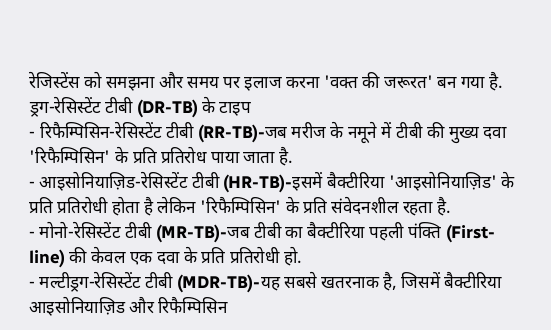रेजिस्टेंस को समझना और समय पर इलाज करना 'वक्त की जरूरत' बन गया है.
ड्रग-रेसिस्टेंट टीबी (DR-TB) के टाइप
- रिफैम्पिसिन-रेसिस्टेंट टीबी (RR-TB)-जब मरीज के नमूने में टीबी की मुख्य दवा 'रिफैम्पिसिन' के प्रति प्रतिरोध पाया जाता है.
- आइसोनियाज़िड-रेसिस्टेंट टीबी (HR-TB)-इसमें बैक्टीरिया 'आइसोनियाज़िड' के प्रति प्रतिरोधी होता है लेकिन 'रिफैम्पिसिन' के प्रति संवेदनशील रहता है.
- मोनो-रेसिस्टेंट टीबी (MR-TB)-जब टीबी का बैक्टीरिया पहली पंक्ति (First-line) की केवल एक दवा के प्रति प्रतिरोधी हो.
- मल्टीड्रग-रेसिस्टेंट टीबी (MDR-TB)-यह सबसे खतरनाक है, जिसमें बैक्टीरिया आइसोनियाज़िड और रिफैम्पिसिन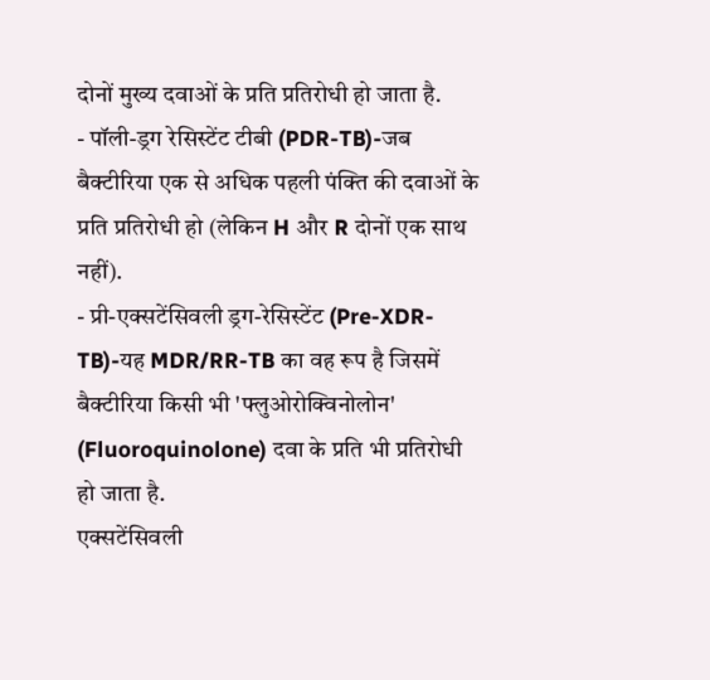दोनों मुख्य दवाओं के प्रति प्रतिरोधी हो जाता है.
- पॉली-ड्रग रेसिस्टेंट टीबी (PDR-TB)-जब बैक्टीरिया एक से अधिक पहली पंक्ति की दवाओं के प्रति प्रतिरोधी हो (लेकिन H और R दोनों एक साथ नहीं).
- प्री-एक्सटेंसिवली ड्रग-रेसिस्टेंट (Pre-XDR-TB)-यह MDR/RR-TB का वह रूप है जिसमें बैक्टीरिया किसी भी 'फ्लुओरोक्विनोलोन' (Fluoroquinolone) दवा के प्रति भी प्रतिरोधी हो जाता है.
एक्सटेंसिवली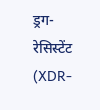ड्रग-रेसिस्टेंट (XDR-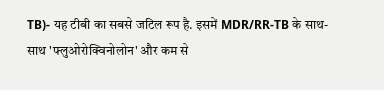TB)- यह टीबी का सबसे जटिल रूप है. इसमें MDR/RR-TB के साथ-साथ 'फ्लुओरोक्विनोलोन' और कम से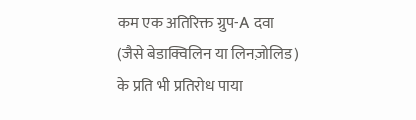कम एक अतिरिक्त ग्रुप-A दवा (जैसे बेडाक्विलिन या लिनज़ोलिड) के प्रति भी प्रतिरोध पाया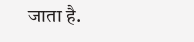जाता है.